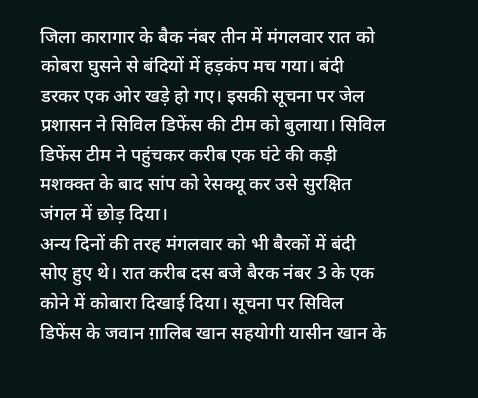जिला कारागार के बैक नंबर तीन में मंगलवार रात को कोबरा घुसने से बंदियों में हड़कंप मच गया। बंदी डरकर एक ओर खड़े हो गए। इसकी सूचना पर जेल प्रशासन ने सिविल डिफेंस की टीम को बुलाया। सिविल डिफेंस टीम ने पहुंचकर करीब एक घंटे की कड़ी मशक्क्त के बाद सांप को रेसक्यू कर उसे सुरक्षित जंगल में छोड़ दिया।
अन्य दिनों की तरह मंगलवार को भी बैरकों में बंदी सोए हुए थे। रात करीब दस बजे बैरक नंबर 3 के एक कोने में कोबारा दिखाई दिया। सूचना पर सिविल डिफेंस के जवान ग़ालिब खान सहयोगी यासीन खान के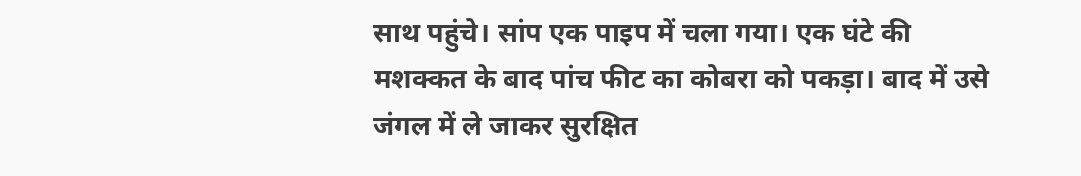साथ पहुंचे। सांप एक पाइप में चला गया। एक घंटे की मशक्कत के बाद पांच फीट का कोबरा को पकड़ा। बाद में उसे जंगल में ले जाकर सुरक्षित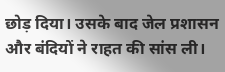छोड़ दिया। उसके बाद जेल प्रशासन और बंदियों ने राहत की सांस ली।